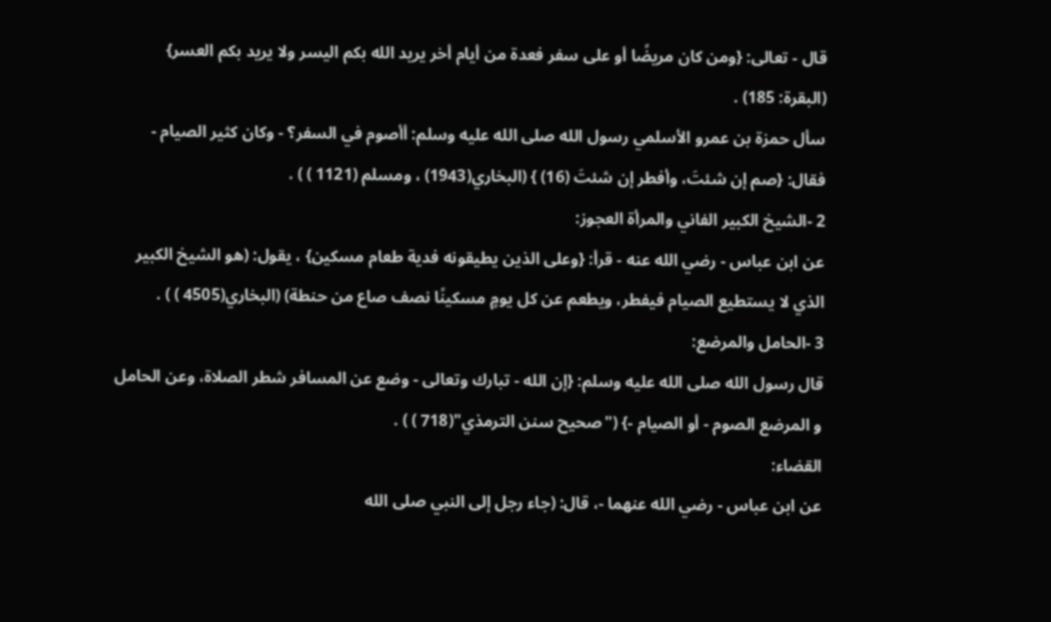قال - تعالى: {ومن كان مريضًا أو على سفر فعدة من أيام أخر يريد الله بكم اليسر ولا يريد بكم العسر} (البقرة: 185) .
سأل حمزة بن عمرو الأسلمي رسول الله صلى الله عليه وسلم: أأصوم في السفر؟ - وكان كثير الصيام - فقال: {صم إن شئتَ، وأفطر إن شئتَ (16) } (البخاري(1943) ، ومسلم (1121 ) ) .
2 -الشيخ الكبير الفاني والمرأة العجوز:
عن ابن عباس - رضي الله عنه - قرأ: {وعلى الذين يطيقونه فدية طعام مسكين} ، يقول: (هو الشيخ الكبير الذي لا يستطيع الصيام فيفطر، ويطعم عن كل يومٍ مسكينًا نصف صاع من حنطة) (البخاري(4505 ) ) .
3 -الحامل والمرضع:
قال رسول الله صلى الله عليه وسلم: {إن الله - تبارك وتعالى - وضع عن المسافر شطر الصلاة، وعن الحامل و المرضع الصوم - أو الصيام -} ("صحيح سنن الترمذي"(718 ) ) .
القضاء:
عن ابن عباس - رضي الله عنهما -، قال: (جاء رجل إلى النبي صلى الله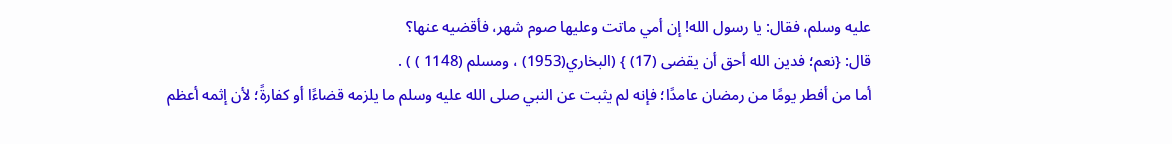عليه وسلم، فقال: يا رسول الله! إن أمي ماتت وعليها صوم شهر، فأقضيه عنها؟
قال: {نعم؛ فدين الله أحق أن يقضى (17) } (البخاري(1953) ، ومسلم (1148 ) ) .
أما من أفطر يومًا من رمضان عامدًا؛ فإنه لم يثبت عن النبي صلى الله عليه وسلم ما يلزمه قضاءًا أو كفارةً؛ لأن إثمه أعظم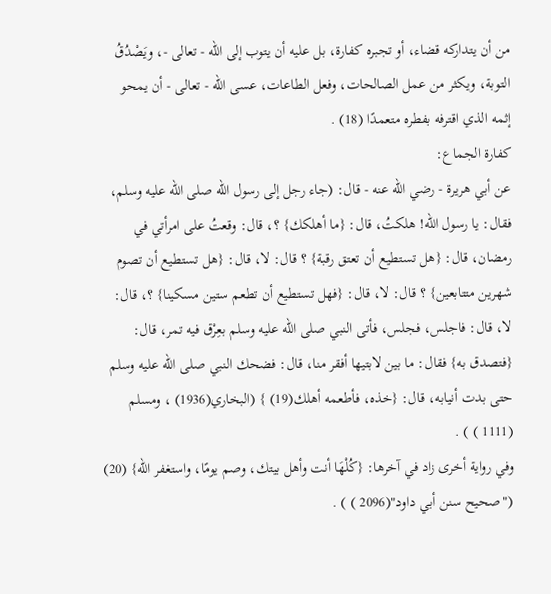من أن يتداركه قضاء، أو تجبره كفارة، بل عليه أن يتوب إلى الله - تعالى -، ويَصْدُقُ التوبة، ويكثر من عمل الصالحات، وفعل الطاعات، عسى الله - تعالى - أن يمحو إثمه الذي اقترفه بفطره متعمدًا (18) .
كفارة الجماع:
عن أبي هريرة - رضي الله عنه - قال: (جاء رجل إلى رسول الله صلى الله عليه وسلم، فقال: يا رسول الله! هلكتُ، قال: {ما أهلكك} ؟، قال: وقعتُ على امرأتي في رمضان، قال: {هل تستطيع أن تعتق رقبة} ؟ قال: لا، قال: {هل تستطيع أن تصوم شهرين متتابعين} ؟ قال: لا، قال: {فهل تستطيع أن تطعم ستين مسكينا} ؟، قال: لا، قال: فاجلس، فجلس، فأتى النبي صلى الله عليه وسلم بعِرْق فيه تمر، قال: {فتصدق به} فقال: ما بين لابتيها أفقر منا، قال: فضحك النبي صلى الله عليه وسلم حتى بدت أنيابه، قال: {خذه، فأطعمه أهلك(19) } (البخاري(1936) ، ومسلم (1111 ) ) .
وفي رواية أخرى زاد في آخرها: {كُلْهَا أنت وأهل بيتك، وصم يومًا، واستغفر الله} (20) ("صحيح سنن أبي داود"(2096 ) ) .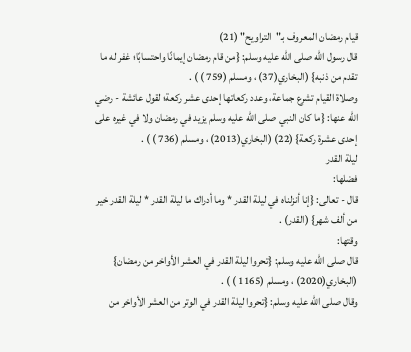قيام رمضان المعروف بـ"التراويح" (21)
قال رسول الله صلى الله عليه وسلم: {من قام رمضان إيمانًا واحتسابًا؛ غفر له ما تقدم من ذنبه} (البخاري(37) ، ومسلم (759 ) ) .
وصلاة القيام تشرع جماعة، وعدد ركعاتها إحدى عشر ركعة؛ لقول عائشة - رضي الله عنها: {ما كان النبي صلى الله عليه وسلم يزيد في رمضان ولا في غيره على إحدى عشرة ركعة} (22) (البخاري(2013) ، ومسلم (736 ) ) .
ليلة القدر
فضلها:
قال - تعالى: {إنا أنزلناه في ليلة القدر * وما أدراك ما ليلة القدر * ليلة القدر خير من ألف شهر} (القدر) .
وقتها:
قال صلى الله عليه وسلم: {تحروا ليلة القدر في العشر الأواخر من رمضان} (البخاري(2020) ، ومسلم (1165 ) ) .
وقال صلى الله عليه وسلم: {تحروا ليلة القدر في الوتر من العشر الأواخر من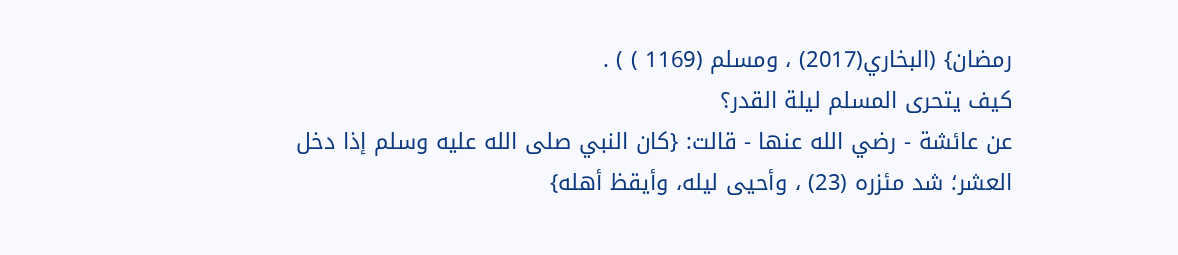رمضان} (البخاري(2017) ، ومسلم (1169 ) ) .
كيف يتحرى المسلم ليلة القدر؟
عن عائشة - رضي الله عنها - قالت: {كان النبي صلى الله عليه وسلم إذا دخل العشر؛ شد مئزره (23) ، وأحيى ليله، وأيقظ أهله}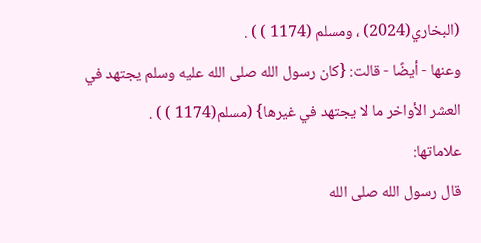(البخاري(2024) ، ومسلم (1174 ) ) .
وعنها - أيضًا - قالت: {كان رسول الله صلى الله عليه وسلم يجتهد في العشر الأواخر ما لا يجتهد في غيرها} (مسلم(1174 ) ) .
علاماتها:
قال رسول الله صلى الله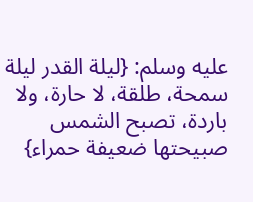عليه وسلم: {ليلة القدر ليلة سمحة، طلقة، لا حارة، ولا باردة، تصبح الشمس صبيحتها ضعيفة حمراء}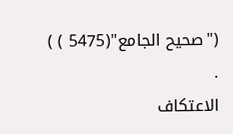("صحيح الجامع"(5475 ) ) .
الاعتكاف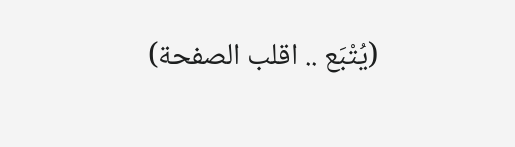(يُتْبَع .. اقلب الصفحة)